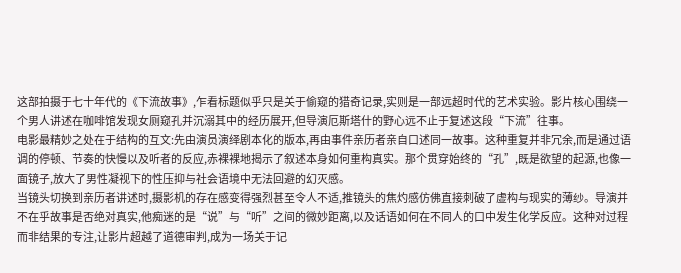这部拍摄于七十年代的《下流故事》,乍看标题似乎只是关于偷窥的猎奇记录,实则是一部远超时代的艺术实验。影片核心围绕一个男人讲述在咖啡馆发现女厕窥孔并沉溺其中的经历展开,但导演厄斯塔什的野心远不止于复述这段“下流”往事。
电影最精妙之处在于结构的互文:先由演员演绎剧本化的版本,再由事件亲历者亲自口述同一故事。这种重复并非冗余,而是通过语调的停顿、节奏的快慢以及听者的反应,赤裸裸地揭示了叙述本身如何重构真实。那个贯穿始终的“孔”,既是欲望的起源,也像一面镜子,放大了男性凝视下的性压抑与社会语境中无法回避的幻灭感。
当镜头切换到亲历者讲述时,摄影机的存在感变得强烈甚至令人不适,推镜头的焦灼感仿佛直接刺破了虚构与现实的薄纱。导演并不在乎故事是否绝对真实,他痴迷的是“说”与“听”之间的微妙距离,以及话语如何在不同人的口中发生化学反应。这种对过程而非结果的专注,让影片超越了道德审判,成为一场关于记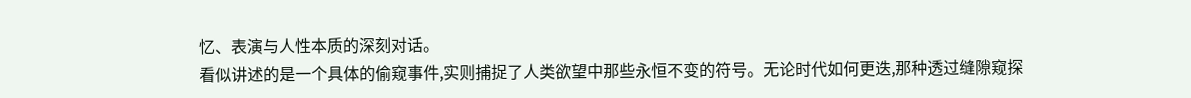忆、表演与人性本质的深刻对话。
看似讲述的是一个具体的偷窥事件,实则捕捉了人类欲望中那些永恒不变的符号。无论时代如何更迭,那种透过缝隙窥探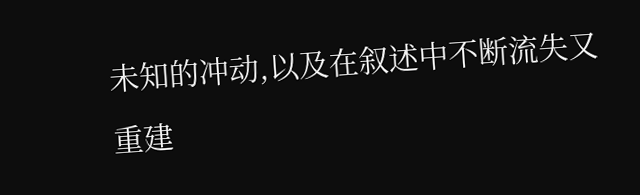未知的冲动,以及在叙述中不断流失又重建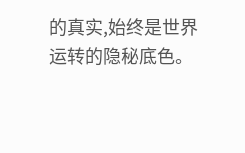的真实,始终是世界运转的隐秘底色。